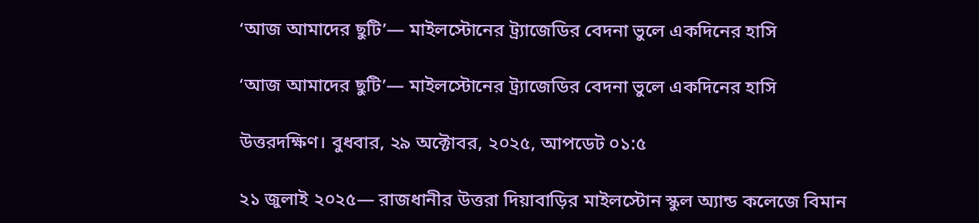‘আজ আমাদের ছুটি’— মাইলস্টোনের ট্র্যাজেডির বেদনা ভুলে একদিনের হাসি

‘আজ আমাদের ছুটি’— মাইলস্টোনের ট্র্যাজেডির বেদনা ভুলে একদিনের হাসি

উত্তরদক্ষিণ। বুধবার, ২৯ অক্টোবর, ২০২৫, আপডেট ০১:৫

২১ জুলাই ২০২৫— রাজধানীর উত্তরা দিয়াবাড়ির মাইলস্টোন স্কুল অ্যান্ড কলেজে বিমান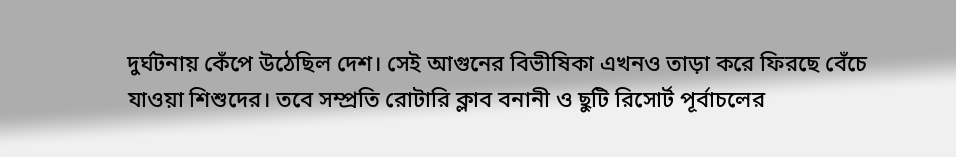দুর্ঘটনায় কেঁপে উঠেছিল দেশ। সেই আগুনের বিভীষিকা এখনও তাড়া করে ফিরছে বেঁচে যাওয়া শিশুদের। তবে সম্প্রতি রোটারি ক্লাব বনানী ও ছুটি রিসোর্ট পূর্বাচলের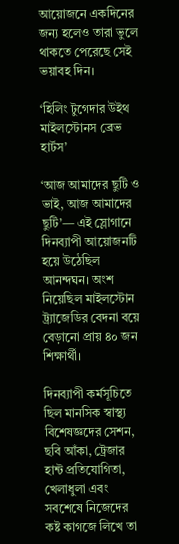আয়োজনে একদিনের জন্য হলেও তারা ভুলে থাকতে পেরেছে সেই ভয়াবহ দিন।

‘হিলিং টুগেদার উইথ মাইলস্টোনস ব্রেভ হার্টস’

‘আজ আমাদের ছুটি ও ভাই, আজ আমাদের ছুটি’— এই স্লোগানে দিনব্যাপী আয়োজনটি হয়ে উঠেছিল আনন্দঘন। অংশ নিয়েছিল মাইলস্টোন ট্র্যাজেডির বেদনা বয়ে বেড়ানো প্রায় ৪০ জন শিক্ষার্থী।

দিনব্যাপী কর্মসূচিতে ছিল মানসিক স্বাস্থ্য বিশেষজ্ঞদের সেশন, ছবি আঁকা, ট্রেজার হান্ট প্রতিযোগিতা, খেলাধুলা এবং সবশেষে নিজেদের কষ্ট কাগজে লিখে তা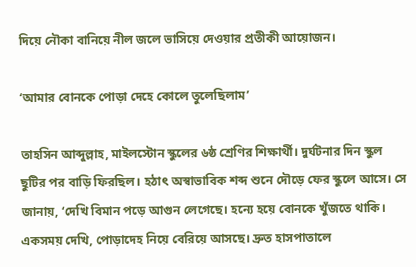দিয়ে নৌকা বানিয়ে নীল জলে ভাসিয়ে দেওয়ার প্রতীকী আয়োজন।

‘আমার বোনকে পোড়া দেহে কোলে তুলেছিলাম’

তাহসিন আব্দুল্লাহ, মাইলস্টোন স্কুলের ৬ষ্ঠ শ্রেণির শিক্ষার্থী। দুর্ঘটনার দিন স্কুল ছুটির পর বাড়ি ফিরছিল। হঠাৎ অস্বাভাবিক শব্দ শুনে দৌড়ে ফের স্কুলে আসে। সে জানায়, ‘দেখি বিমান পড়ে আগুন লেগেছে। হন্যে হয়ে বোনকে খুঁজতে থাকি। একসময় দেখি, পোড়াদেহ নিয়ে বেরিয়ে আসছে। দ্রুত হাসপাতালে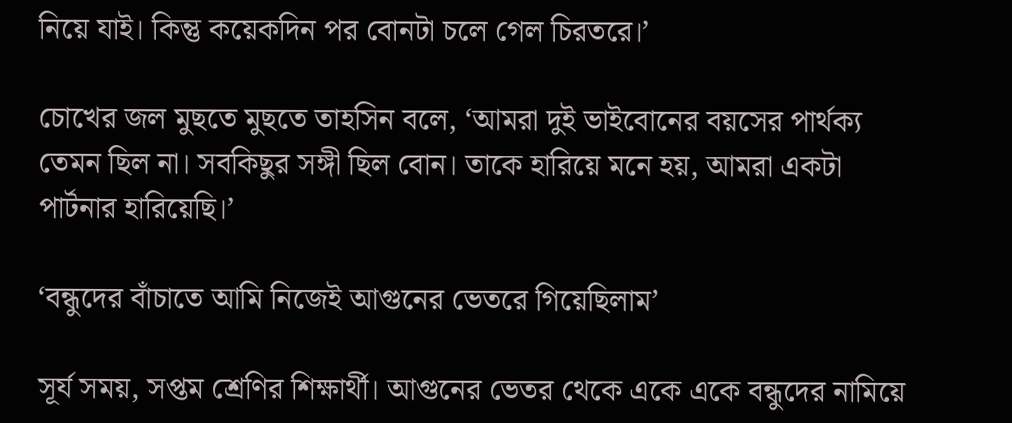নিয়ে যাই। কিন্তু কয়েকদিন পর বোনটা চলে গেল চিরতরে।’

চোখের জল মুছতে মুছতে তাহসিন বলে, ‘আমরা দুই ভাইবোনের বয়সের পার্থক্য তেমন ছিল না। সবকিছুর সঙ্গী ছিল বোন। তাকে হারিয়ে মনে হয়, আমরা একটা পার্টনার হারিয়েছি।’

‘বন্ধুদের বাঁচাতে আমি নিজেই আগুনের ভেতরে গিয়েছিলাম’

সূর্য সময়, সপ্তম শ্রেণির শিক্ষার্থী। আগুনের ভেতর থেকে একে একে বন্ধুদের নামিয়ে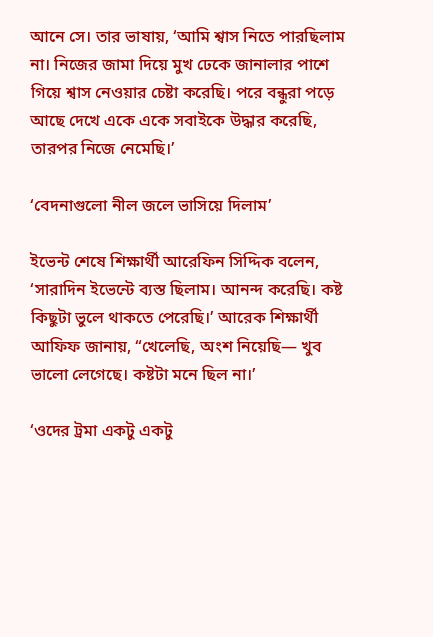আনে সে। তার ভাষায়, ‘আমি শ্বাস নিতে পারছিলাম না। নিজের জামা দিয়ে মুখ ঢেকে জানালার পাশে গিয়ে শ্বাস নেওয়ার চেষ্টা করেছি। পরে বন্ধুরা পড়ে আছে দেখে একে একে সবাইকে উদ্ধার করেছি, তারপর নিজে নেমেছি।’

‘বেদনাগুলো নীল জলে ভাসিয়ে দিলাম’

ইভেন্ট শেষে শিক্ষার্থী আরেফিন সিদ্দিক বলেন, ‘সারাদিন ইভেন্টে ব্যস্ত ছিলাম। আনন্দ করেছি। কষ্ট কিছুটা ভুলে থাকতে পেরেছি।’ আরেক শিক্ষার্থী আফিফ জানায়, “খেলেছি, অংশ নিয়েছি— খুব ভালো লেগেছে। কষ্টটা মনে ছিল না।’

‘ওদের ট্রমা একটু একটু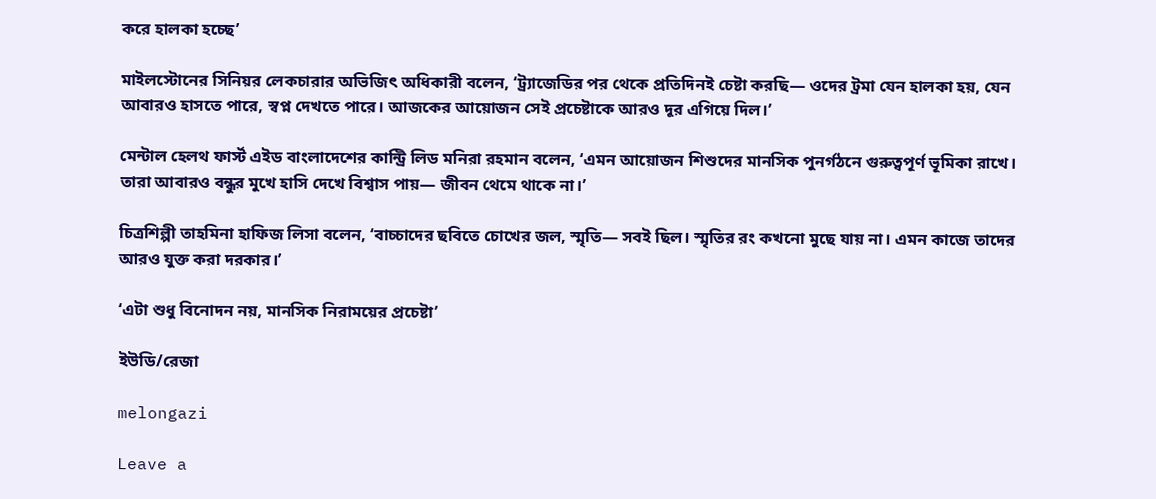করে হালকা হচ্ছে’

মাইলস্টোনের সিনিয়র লেকচারার অভিজিৎ অধিকারী বলেন, ‘ট্র্যাজেডির পর থেকে প্রতিদিনই চেষ্টা করছি— ওদের ট্রমা যেন হালকা হয়, যেন আবারও হাসতে পারে, স্বপ্ন দেখতে পারে। আজকের আয়োজন সেই প্রচেষ্টাকে আরও দূর এগিয়ে দিল।’

মেন্টাল হেলথ ফার্স্ট এইড বাংলাদেশের কান্ট্রি লিড মনিরা রহমান বলেন, ‘এমন আয়োজন শিশুদের মানসিক পুনর্গঠনে গুরুত্বপূর্ণ ভূমিকা রাখে। তারা আবারও বন্ধুর মুখে হাসি দেখে বিশ্বাস পায়— জীবন থেমে থাকে না।’

চিত্রশিল্পী তাহমিনা হাফিজ লিসা বলেন, ‘বাচ্চাদের ছবিতে চোখের জল, স্মৃতি— সবই ছিল। স্মৃতির রং কখনো মুছে যায় না। এমন কাজে তাদের আরও যুক্ত করা দরকার।’

‘এটা শুধু বিনোদন নয়, মানসিক নিরাময়ের প্রচেষ্টা’

ইউডি/রেজা

melongazi

Leave a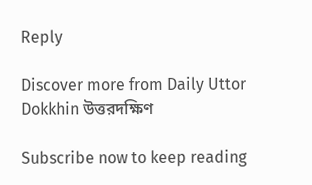Reply

Discover more from Daily Uttor Dokkhin উত্তরদক্ষিণ

Subscribe now to keep reading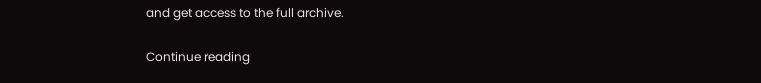and get access to the full archive.

Continue reading